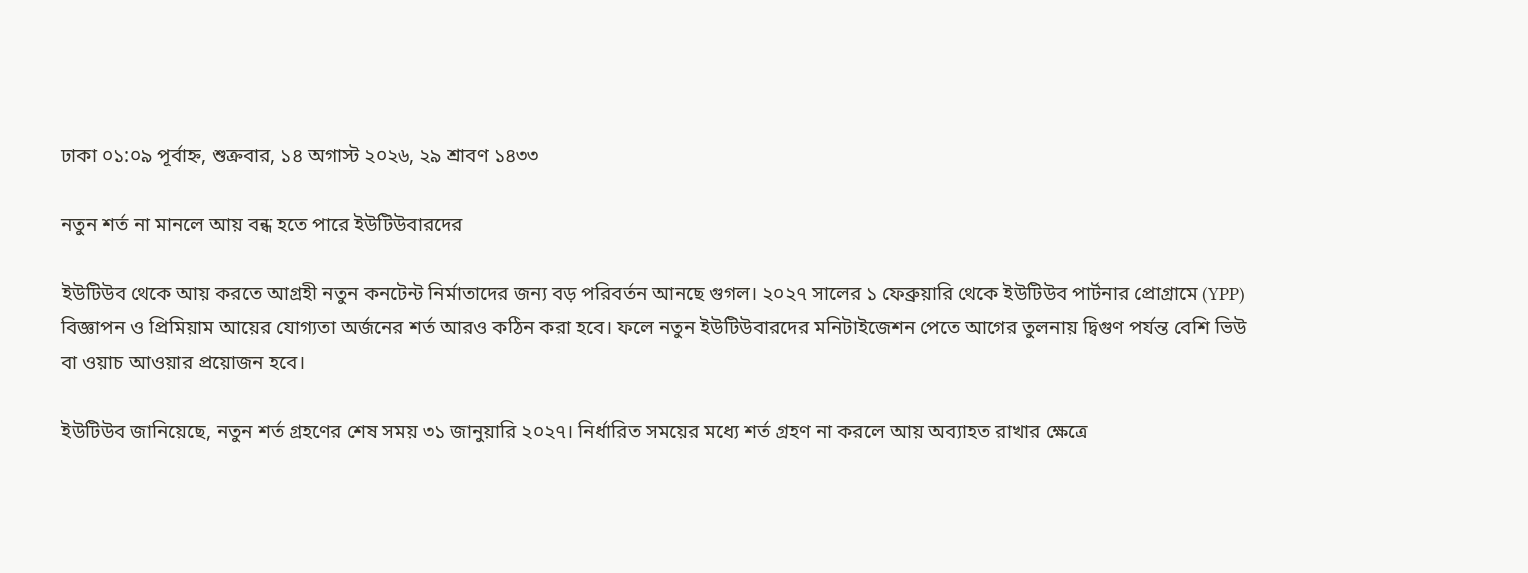ঢাকা ০১:০৯ পূর্বাহ্ন, শুক্রবার, ১৪ অগাস্ট ২০২৬, ২৯ শ্রাবণ ১৪৩৩

নতুন শর্ত না মানলে আয় বন্ধ হতে পারে ইউটিউবারদের

ইউটিউব থেকে আয় করতে আগ্রহী নতুন কনটেন্ট নির্মাতাদের জন্য বড় পরিবর্তন আনছে গুগল। ২০২৭ সালের ১ ফেব্রুয়ারি থেকে ইউটিউব পার্টনার প্রোগ্রামে (YPP) বিজ্ঞাপন ও প্রিমিয়াম আয়ের যোগ্যতা অর্জনের শর্ত আরও কঠিন করা হবে। ফলে নতুন ইউটিউবারদের মনিটাইজেশন পেতে আগের তুলনায় দ্বিগুণ পর্যন্ত বেশি ভিউ বা ওয়াচ আওয়ার প্রয়োজন হবে।

ইউটিউব জানিয়েছে, নতুন শর্ত গ্রহণের শেষ সময় ৩১ জানুয়ারি ২০২৭। নির্ধারিত সময়ের মধ্যে শর্ত গ্রহণ না করলে আয় অব্যাহত রাখার ক্ষেত্রে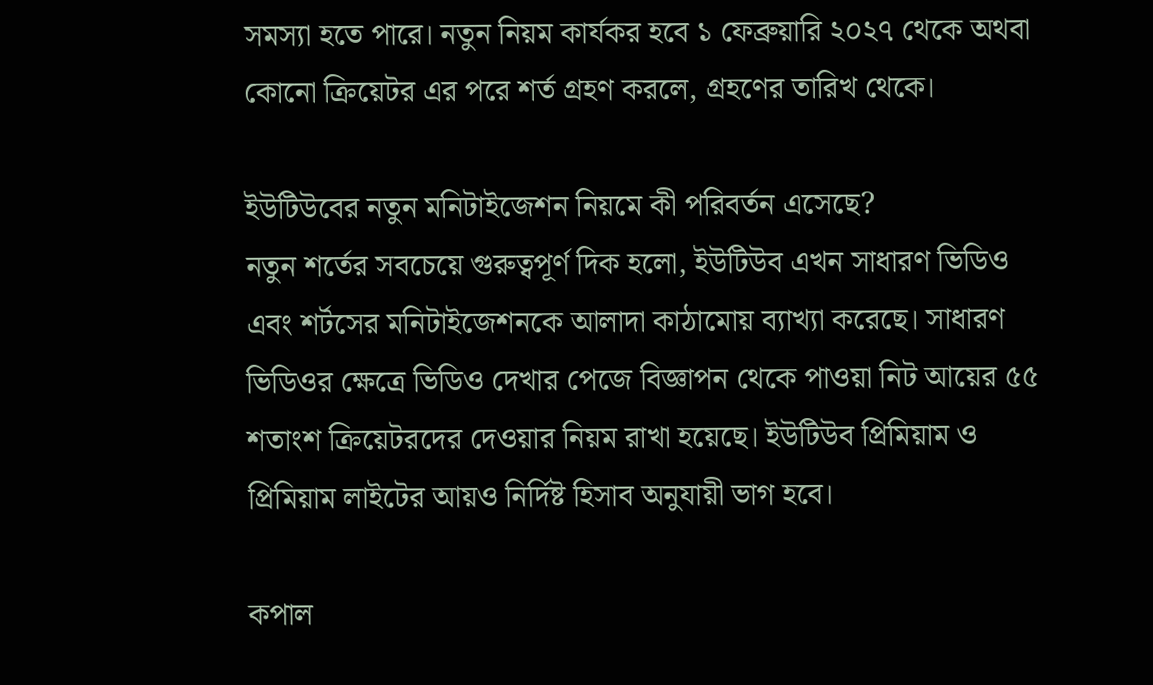সমস্যা হতে পারে। নতুন নিয়ম কার্যকর হবে ১ ফেব্রুয়ারি ২০২৭ থেকে অথবা কোনো ক্রিয়েটর এর পরে শর্ত গ্রহণ করলে, গ্রহণের তারিখ থেকে।

ইউটিউবের নতুন মনিটাইজেশন নিয়মে কী পরিবর্তন এসেছে?
নতুন শর্তের সবচেয়ে গুরুত্বপূর্ণ দিক হলো, ইউটিউব এখন সাধারণ ভিডিও এবং শর্টসের মনিটাইজেশনকে আলাদা কাঠামোয় ব্যাখ্যা করেছে। সাধারণ ভিডিওর ক্ষেত্রে ভিডিও দেখার পেজে বিজ্ঞাপন থেকে পাওয়া নিট আয়ের ৫৫ শতাংশ ক্রিয়েটরদের দেওয়ার নিয়ম রাখা হয়েছে। ইউটিউব প্রিমিয়াম ও প্রিমিয়াম লাইটের আয়ও নির্দিষ্ট হিসাব অনুযায়ী ভাগ হবে।

কপাল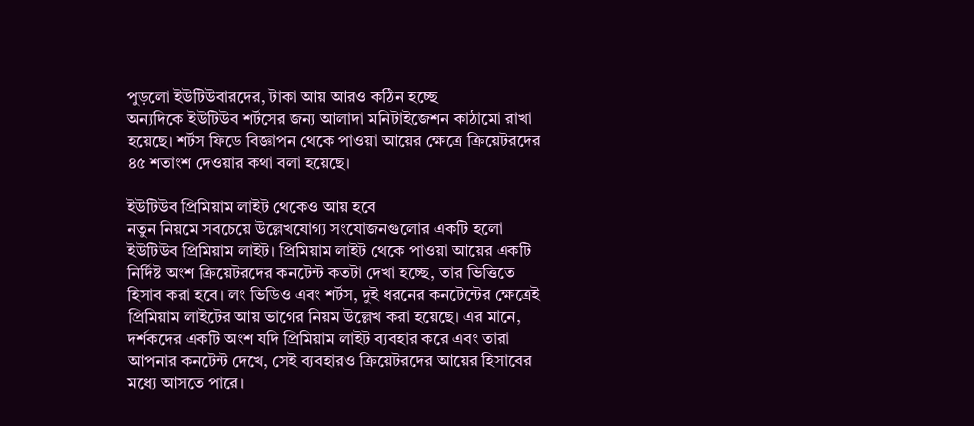পুড়লো ইউটিউবারদের, টাকা আয় আরও কঠিন হচ্ছে
অন্যদিকে ইউটিউব শর্টসের জন্য আলাদা মনিটাইজেশন কাঠামো রাখা হয়েছে। শর্টস ফিডে বিজ্ঞাপন থেকে পাওয়া আয়ের ক্ষেত্রে ক্রিয়েটরদের ৪৫ শতাংশ দেওয়ার কথা বলা হয়েছে।

ইউটিউব প্রিমিয়াম লাইট থেকেও আয় হবে
নতুন নিয়মে সবচেয়ে উল্লেখযোগ্য সংযোজনগুলোর একটি হলো ইউটিউব প্রিমিয়াম লাইট। প্রিমিয়াম লাইট থেকে পাওয়া আয়ের একটি নির্দিষ্ট অংশ ক্রিয়েটরদের কনটেন্ট কতটা দেখা হচ্ছে, তার ভিত্তিতে হিসাব করা হবে। লং ভিডিও এবং শর্টস, দুই ধরনের কনটেন্টের ক্ষেত্রেই প্রিমিয়াম লাইটের আয় ভাগের নিয়ম উল্লেখ করা হয়েছে। এর মানে, দর্শকদের একটি অংশ যদি প্রিমিয়াম লাইট ব্যবহার করে এবং তারা আপনার কনটেন্ট দেখে, সেই ব্যবহারও ক্রিয়েটরদের আয়ের হিসাবের মধ্যে আসতে পারে।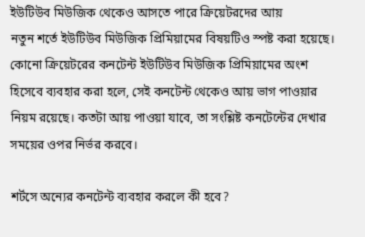ইউটিউব মিউজিক থেকেও আসতে পারে ক্রিয়েটরদের আয়
নতুন শর্তে ইউটিউব মিউজিক প্রিমিয়ামের বিষয়টিও স্পষ্ট করা হয়েছে। কোনো ক্রিয়েটরের কনটেন্ট ইউটিউব মিউজিক প্রিমিয়ামের অংশ হিসেবে ব্যবহার করা হলে, সেই কনটেন্ট থেকেও আয় ভাগ পাওয়ার নিয়ম রয়েছে। কতটা আয় পাওয়া যাবে, তা সংশ্লিষ্ট কনটেন্টের দেখার সময়ের ওপর নির্ভর করবে।

শর্টসে অন্যের কনটেন্ট ব্যবহার করলে কী হবে?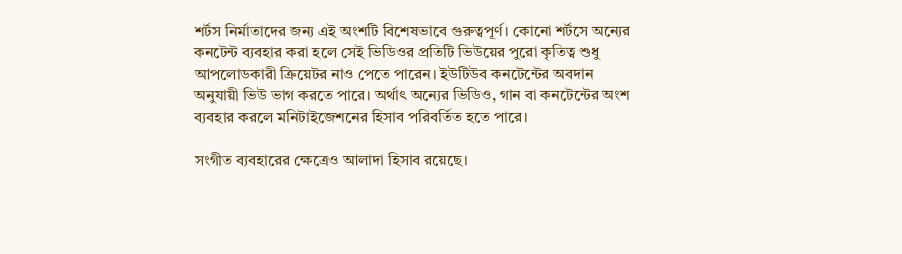শর্টস নির্মাতাদের জন্য এই অংশটি বিশেষভাবে গুরুত্বপূর্ণ। কোনো শর্টসে অন্যের কনটেন্ট ব্যবহার করা হলে সেই ভিডিওর প্রতিটি ভিউয়ের পুরো কৃতিত্ব শুধু আপলোডকারী ক্রিয়েটর নাও পেতে পারেন। ইউটিউব কনটেন্টের অবদান অনুযায়ী ভিউ ভাগ করতে পারে। অর্থাৎ অন্যের ভিডিও, গান বা কনটেন্টের অংশ ব্যবহার করলে মনিটাইজেশনের হিসাব পরিবর্তিত হতে পারে।

সংগীত ব্যবহারের ক্ষেত্রেও আলাদা হিসাব রয়েছে।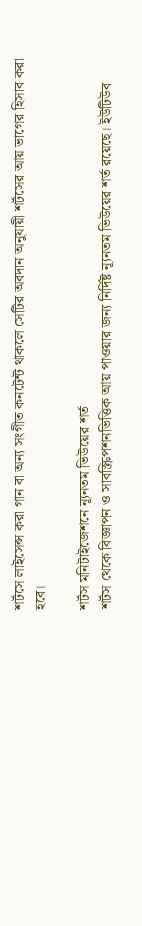শর্টসে লাইসেন্স করা গান বা অন্য সংগীত কনটেন্ট থাকলে সেটির অবদান অনুযায়ী শর্টসের আয় ভাগের হিসাব করা হবে।

শর্টস মনিটাইজেশনে ন্যূনতম ভিউয়ের শর্ত
শর্টস থেকে বিজ্ঞাপন ও সাবস্ক্রিপশনভিত্তিক আয় পাওয়ার জন্য নির্দিষ্ট ন্যূনতম ভিউয়ের শর্ত রয়েছে। ইউটিউব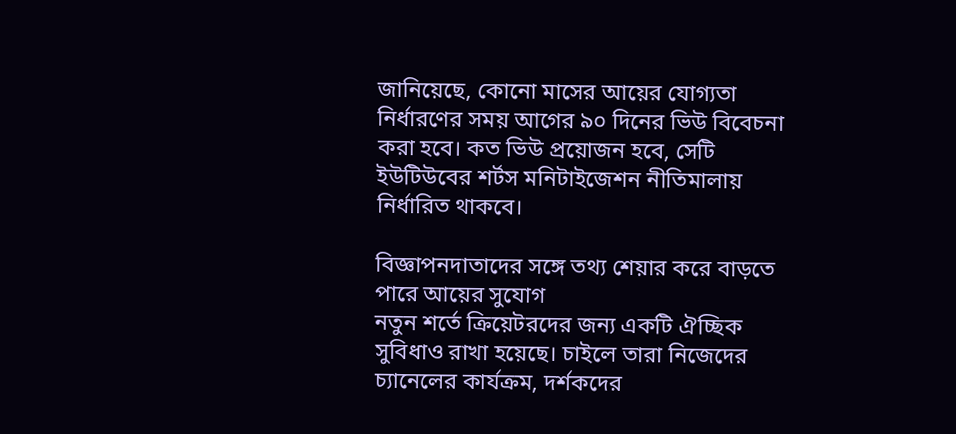জানিয়েছে, কোনো মাসের আয়ের যোগ্যতা নির্ধারণের সময় আগের ৯০ দিনের ভিউ বিবেচনা করা হবে। কত ভিউ প্রয়োজন হবে, সেটি ইউটিউবের শর্টস মনিটাইজেশন নীতিমালায় নির্ধারিত থাকবে।

বিজ্ঞাপনদাতাদের সঙ্গে তথ্য শেয়ার করে বাড়তে পারে আয়ের সুযোগ
নতুন শর্তে ক্রিয়েটরদের জন্য একটি ঐচ্ছিক সুবিধাও রাখা হয়েছে। চাইলে তারা নিজেদের চ্যানেলের কার্যক্রম, দর্শকদের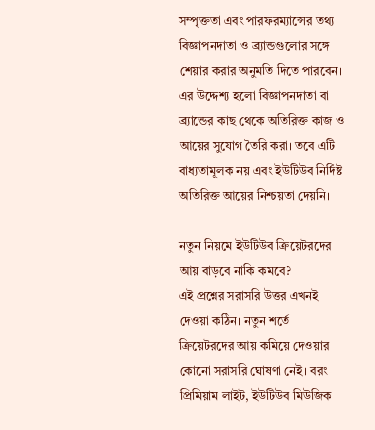সম্পৃক্ততা এবং পারফরম্যান্সের তথ্য বিজ্ঞাপনদাতা ও ব্র্যান্ডগুলোর সঙ্গে শেয়ার করার অনুমতি দিতে পারবেন।
এর উদ্দেশ্য হলো বিজ্ঞাপনদাতা বা ব্র্যান্ডের কাছ থেকে অতিরিক্ত কাজ ও আয়ের সুযোগ তৈরি করা। তবে এটি বাধ্যতামূলক নয় এবং ইউটিউব নির্দিষ্ট অতিরিক্ত আয়ের নিশ্চয়তা দেয়নি।

নতুন নিয়মে ইউটিউব ক্রিয়েটরদের আয় বাড়বে নাকি কমবে?
এই প্রশ্নের সরাসরি উত্তর এখনই দেওয়া কঠিন। নতুন শর্তে ক্রিয়েটরদের আয় কমিয়ে দেওয়ার কোনো সরাসরি ঘোষণা নেই। বরং প্রিমিয়াম লাইট, ইউটিউব মিউজিক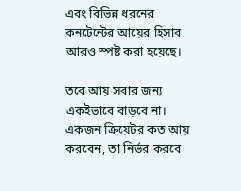এবং বিভিন্ন ধরনের কনটেন্টের আয়ের হিসাব আরও স্পষ্ট করা হয়েছে।

তবে আয় সবার জন্য একইভাবে বাড়বে না। একজন ক্রিয়েটর কত আয় করবেন, তা নির্ভর করবে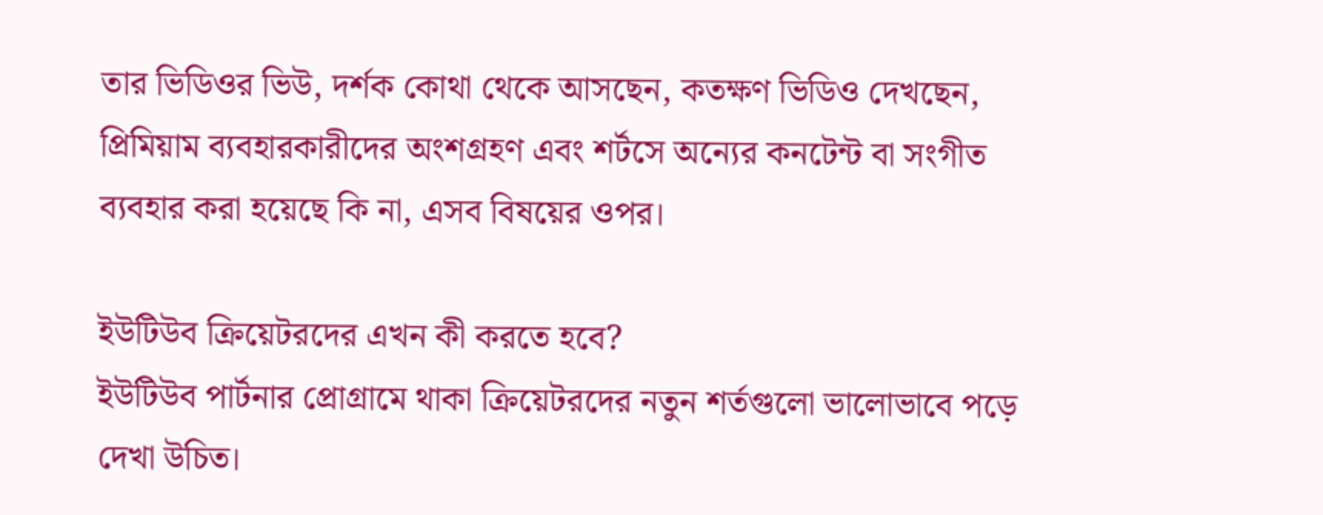তার ভিডিওর ভিউ, দর্শক কোথা থেকে আসছেন, কতক্ষণ ভিডিও দেখছেন, প্রিমিয়াম ব্যবহারকারীদের অংশগ্রহণ এবং শর্টসে অন্যের কনটেন্ট বা সংগীত ব্যবহার করা হয়েছে কি না, এসব বিষয়ের ওপর।

ইউটিউব ক্রিয়েটরদের এখন কী করতে হবে?
ইউটিউব পার্টনার প্রোগ্রামে থাকা ক্রিয়েটরদের নতুন শর্তগুলো ভালোভাবে পড়ে দেখা উচিত।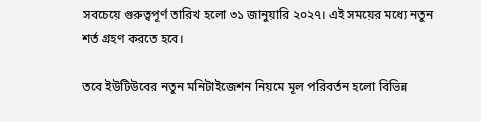সবচেয়ে গুরুত্বপূর্ণ তারিখ হলো ৩১ জানুয়ারি ২০২৭। এই সময়ের মধ্যে নতুন শর্ত গ্রহণ করতে হবে।

তবে ইউটিউবের নতুন মনিটাইজেশন নিয়মে মূল পরিবর্তন হলো বিভিন্ন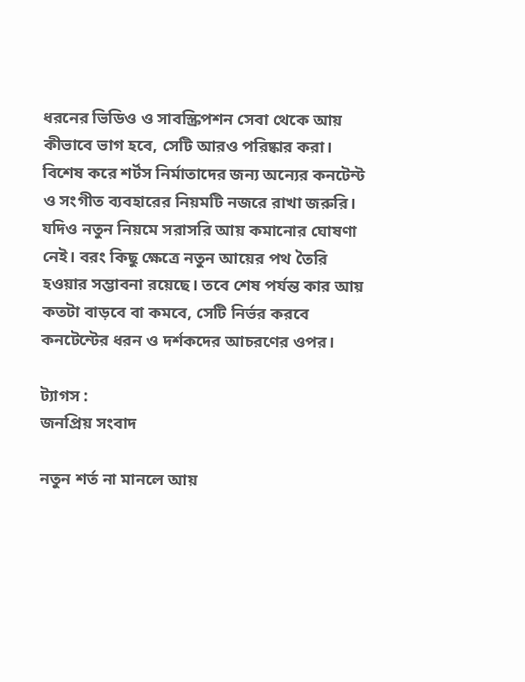ধরনের ভিডিও ও সাবস্ক্রিপশন সেবা থেকে আয় কীভাবে ভাগ হবে, সেটি আরও পরিষ্কার করা। বিশেষ করে শর্টস নির্মাতাদের জন্য অন্যের কনটেন্ট ও সংগীত ব্যবহারের নিয়মটি নজরে রাখা জরুরি। যদিও নতুন নিয়মে সরাসরি আয় কমানোর ঘোষণা নেই। বরং কিছু ক্ষেত্রে নতুন আয়ের পথ তৈরি হওয়ার সম্ভাবনা রয়েছে। তবে শেষ পর্যন্ত কার আয় কতটা বাড়বে বা কমবে, সেটি নির্ভর করবে কনটেন্টের ধরন ও দর্শকদের আচরণের ওপর।

ট্যাগস :
জনপ্রিয় সংবাদ

নতুন শর্ত না মানলে আয়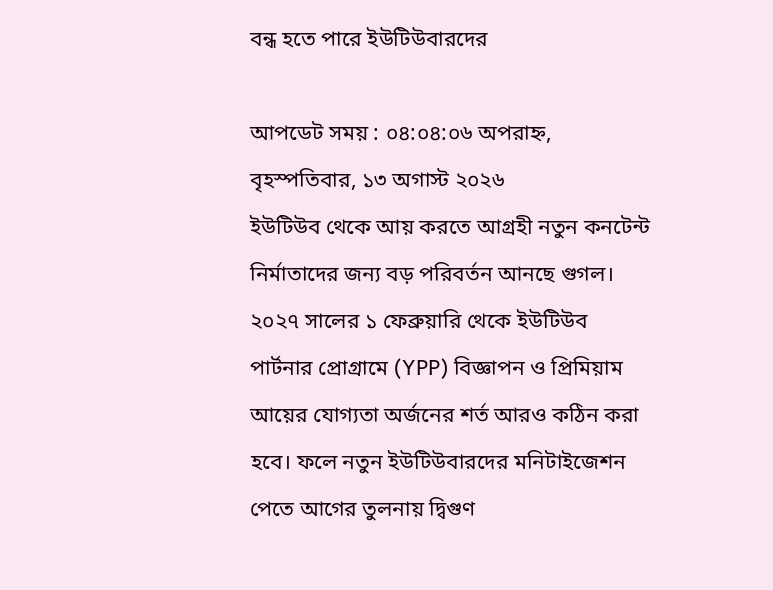বন্ধ হতে পারে ইউটিউবারদের

আপডেট সময় : ০৪:০৪:০৬ অপরাহ্ন, বৃহস্পতিবার, ১৩ অগাস্ট ২০২৬
ইউটিউব থেকে আয় করতে আগ্রহী নতুন কনটেন্ট নির্মাতাদের জন্য বড় পরিবর্তন আনছে গুগল। ২০২৭ সালের ১ ফেব্রুয়ারি থেকে ইউটিউব পার্টনার প্রোগ্রামে (YPP) বিজ্ঞাপন ও প্রিমিয়াম আয়ের যোগ্যতা অর্জনের শর্ত আরও কঠিন করা হবে। ফলে নতুন ইউটিউবারদের মনিটাইজেশন পেতে আগের তুলনায় দ্বিগুণ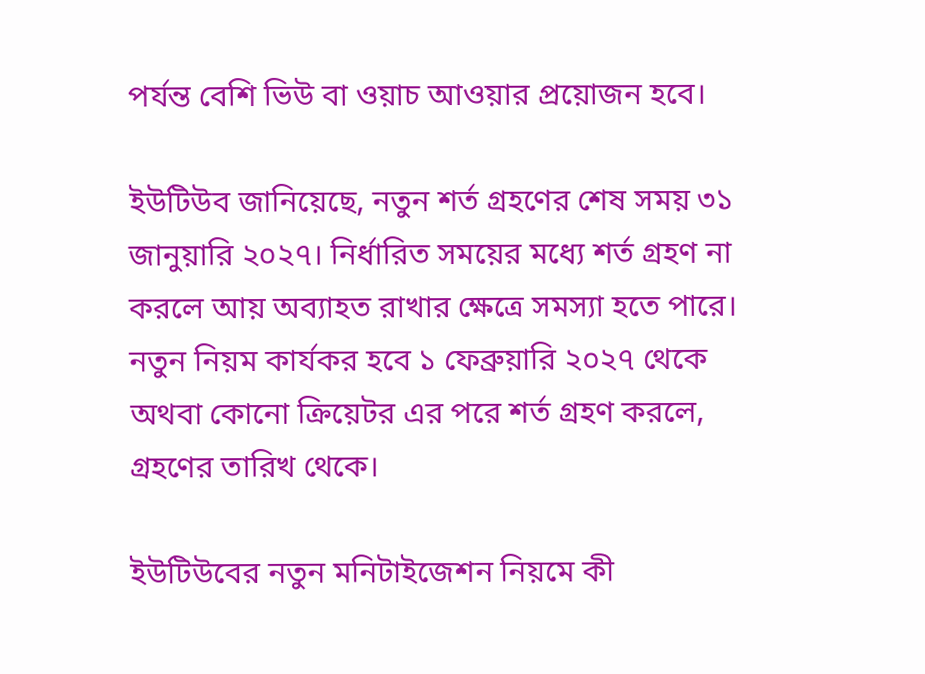পর্যন্ত বেশি ভিউ বা ওয়াচ আওয়ার প্রয়োজন হবে।

ইউটিউব জানিয়েছে, নতুন শর্ত গ্রহণের শেষ সময় ৩১ জানুয়ারি ২০২৭। নির্ধারিত সময়ের মধ্যে শর্ত গ্রহণ না করলে আয় অব্যাহত রাখার ক্ষেত্রে সমস্যা হতে পারে। নতুন নিয়ম কার্যকর হবে ১ ফেব্রুয়ারি ২০২৭ থেকে অথবা কোনো ক্রিয়েটর এর পরে শর্ত গ্রহণ করলে, গ্রহণের তারিখ থেকে।

ইউটিউবের নতুন মনিটাইজেশন নিয়মে কী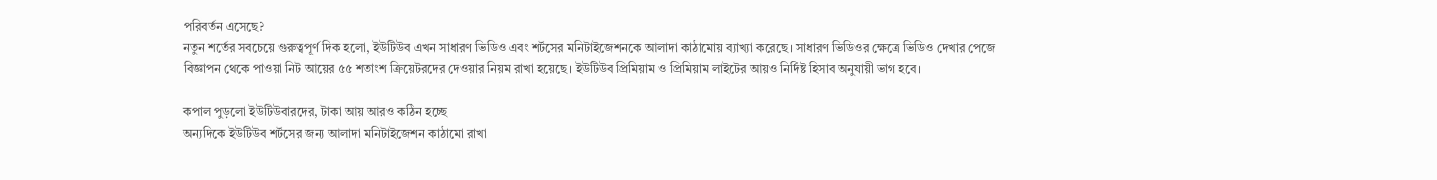পরিবর্তন এসেছে?
নতুন শর্তের সবচেয়ে গুরুত্বপূর্ণ দিক হলো, ইউটিউব এখন সাধারণ ভিডিও এবং শর্টসের মনিটাইজেশনকে আলাদা কাঠামোয় ব্যাখ্যা করেছে। সাধারণ ভিডিওর ক্ষেত্রে ভিডিও দেখার পেজে বিজ্ঞাপন থেকে পাওয়া নিট আয়ের ৫৫ শতাংশ ক্রিয়েটরদের দেওয়ার নিয়ম রাখা হয়েছে। ইউটিউব প্রিমিয়াম ও প্রিমিয়াম লাইটের আয়ও নির্দিষ্ট হিসাব অনুযায়ী ভাগ হবে।

কপাল পুড়লো ইউটিউবারদের, টাকা আয় আরও কঠিন হচ্ছে
অন্যদিকে ইউটিউব শর্টসের জন্য আলাদা মনিটাইজেশন কাঠামো রাখা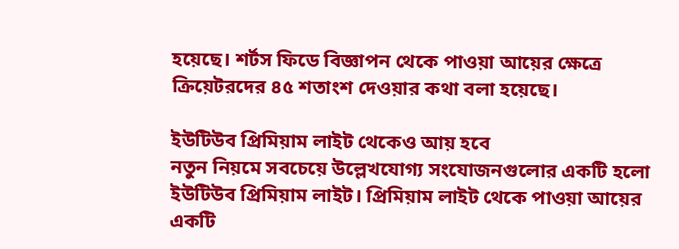হয়েছে। শর্টস ফিডে বিজ্ঞাপন থেকে পাওয়া আয়ের ক্ষেত্রে ক্রিয়েটরদের ৪৫ শতাংশ দেওয়ার কথা বলা হয়েছে।

ইউটিউব প্রিমিয়াম লাইট থেকেও আয় হবে
নতুন নিয়মে সবচেয়ে উল্লেখযোগ্য সংযোজনগুলোর একটি হলো ইউটিউব প্রিমিয়াম লাইট। প্রিমিয়াম লাইট থেকে পাওয়া আয়ের একটি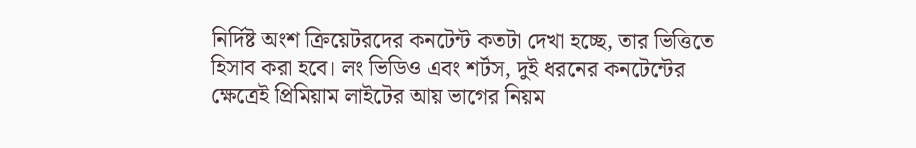নির্দিষ্ট অংশ ক্রিয়েটরদের কনটেন্ট কতটা দেখা হচ্ছে, তার ভিত্তিতে হিসাব করা হবে। লং ভিডিও এবং শর্টস, দুই ধরনের কনটেন্টের ক্ষেত্রেই প্রিমিয়াম লাইটের আয় ভাগের নিয়ম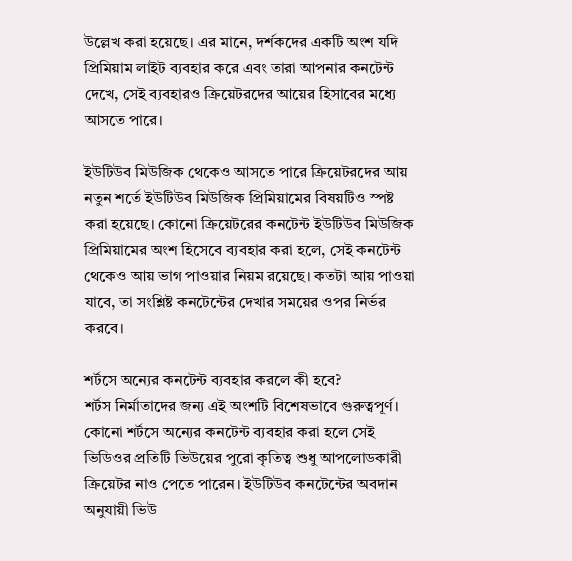উল্লেখ করা হয়েছে। এর মানে, দর্শকদের একটি অংশ যদি প্রিমিয়াম লাইট ব্যবহার করে এবং তারা আপনার কনটেন্ট দেখে, সেই ব্যবহারও ক্রিয়েটরদের আয়ের হিসাবের মধ্যে আসতে পারে।

ইউটিউব মিউজিক থেকেও আসতে পারে ক্রিয়েটরদের আয়
নতুন শর্তে ইউটিউব মিউজিক প্রিমিয়ামের বিষয়টিও স্পষ্ট করা হয়েছে। কোনো ক্রিয়েটরের কনটেন্ট ইউটিউব মিউজিক প্রিমিয়ামের অংশ হিসেবে ব্যবহার করা হলে, সেই কনটেন্ট থেকেও আয় ভাগ পাওয়ার নিয়ম রয়েছে। কতটা আয় পাওয়া যাবে, তা সংশ্লিষ্ট কনটেন্টের দেখার সময়ের ওপর নির্ভর করবে।

শর্টসে অন্যের কনটেন্ট ব্যবহার করলে কী হবে?
শর্টস নির্মাতাদের জন্য এই অংশটি বিশেষভাবে গুরুত্বপূর্ণ। কোনো শর্টসে অন্যের কনটেন্ট ব্যবহার করা হলে সেই ভিডিওর প্রতিটি ভিউয়ের পুরো কৃতিত্ব শুধু আপলোডকারী ক্রিয়েটর নাও পেতে পারেন। ইউটিউব কনটেন্টের অবদান অনুযায়ী ভিউ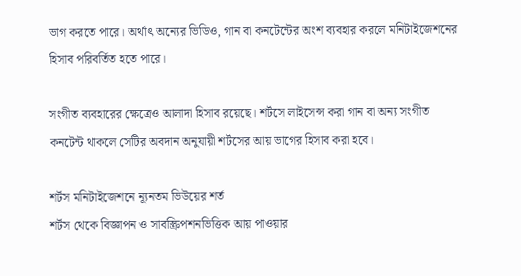ভাগ করতে পারে। অর্থাৎ অন্যের ভিডিও, গান বা কনটেন্টের অংশ ব্যবহার করলে মনিটাইজেশনের হিসাব পরিবর্তিত হতে পারে।

সংগীত ব্যবহারের ক্ষেত্রেও আলাদা হিসাব রয়েছে। শর্টসে লাইসেন্স করা গান বা অন্য সংগীত কনটেন্ট থাকলে সেটির অবদান অনুযায়ী শর্টসের আয় ভাগের হিসাব করা হবে।

শর্টস মনিটাইজেশনে ন্যূনতম ভিউয়ের শর্ত
শর্টস থেকে বিজ্ঞাপন ও সাবস্ক্রিপশনভিত্তিক আয় পাওয়ার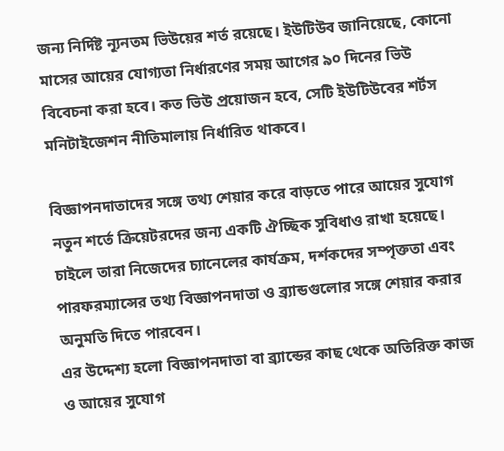জন্য নির্দিষ্ট ন্যূনতম ভিউয়ের শর্ত রয়েছে। ইউটিউব জানিয়েছে, কোনো মাসের আয়ের যোগ্যতা নির্ধারণের সময় আগের ৯০ দিনের ভিউ বিবেচনা করা হবে। কত ভিউ প্রয়োজন হবে, সেটি ইউটিউবের শর্টস মনিটাইজেশন নীতিমালায় নির্ধারিত থাকবে।

বিজ্ঞাপনদাতাদের সঙ্গে তথ্য শেয়ার করে বাড়তে পারে আয়ের সুযোগ
নতুন শর্তে ক্রিয়েটরদের জন্য একটি ঐচ্ছিক সুবিধাও রাখা হয়েছে। চাইলে তারা নিজেদের চ্যানেলের কার্যক্রম, দর্শকদের সম্পৃক্ততা এবং পারফরম্যান্সের তথ্য বিজ্ঞাপনদাতা ও ব্র্যান্ডগুলোর সঙ্গে শেয়ার করার অনুমতি দিতে পারবেন।
এর উদ্দেশ্য হলো বিজ্ঞাপনদাতা বা ব্র্যান্ডের কাছ থেকে অতিরিক্ত কাজ ও আয়ের সুযোগ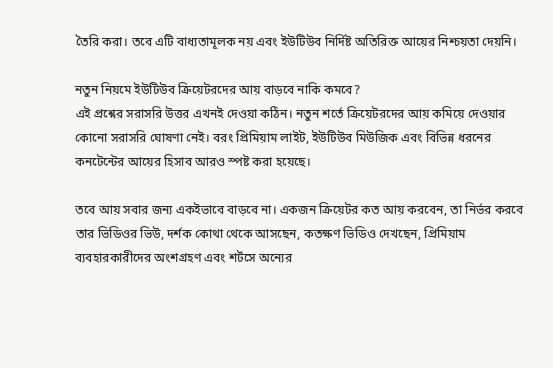তৈরি করা। তবে এটি বাধ্যতামূলক নয় এবং ইউটিউব নির্দিষ্ট অতিরিক্ত আয়ের নিশ্চয়তা দেয়নি।

নতুন নিয়মে ইউটিউব ক্রিয়েটরদের আয় বাড়বে নাকি কমবে?
এই প্রশ্নের সরাসরি উত্তর এখনই দেওয়া কঠিন। নতুন শর্তে ক্রিয়েটরদের আয় কমিয়ে দেওয়ার কোনো সরাসরি ঘোষণা নেই। বরং প্রিমিয়াম লাইট, ইউটিউব মিউজিক এবং বিভিন্ন ধরনের কনটেন্টের আয়ের হিসাব আরও স্পষ্ট করা হয়েছে।

তবে আয় সবার জন্য একইভাবে বাড়বে না। একজন ক্রিয়েটর কত আয় করবেন, তা নির্ভর করবে তার ভিডিওর ভিউ, দর্শক কোথা থেকে আসছেন, কতক্ষণ ভিডিও দেখছেন, প্রিমিয়াম ব্যবহারকারীদের অংশগ্রহণ এবং শর্টসে অন্যের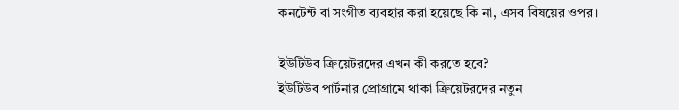কনটেন্ট বা সংগীত ব্যবহার করা হয়েছে কি না, এসব বিষয়ের ওপর।

ইউটিউব ক্রিয়েটরদের এখন কী করতে হবে?
ইউটিউব পার্টনার প্রোগ্রামে থাকা ক্রিয়েটরদের নতুন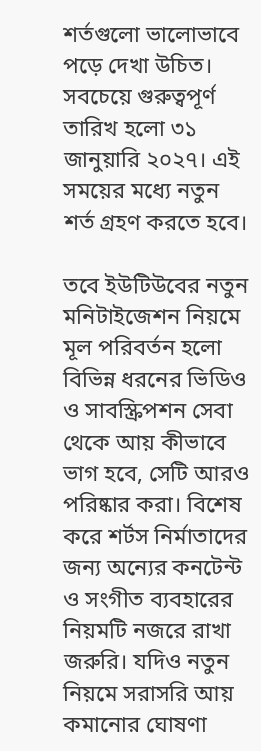শর্তগুলো ভালোভাবে পড়ে দেখা উচিত। সবচেয়ে গুরুত্বপূর্ণ তারিখ হলো ৩১ জানুয়ারি ২০২৭। এই সময়ের মধ্যে নতুন শর্ত গ্রহণ করতে হবে।

তবে ইউটিউবের নতুন মনিটাইজেশন নিয়মে মূল পরিবর্তন হলো বিভিন্ন ধরনের ভিডিও ও সাবস্ক্রিপশন সেবা থেকে আয় কীভাবে ভাগ হবে, সেটি আরও পরিষ্কার করা। বিশেষ করে শর্টস নির্মাতাদের জন্য অন্যের কনটেন্ট ও সংগীত ব্যবহারের নিয়মটি নজরে রাখা জরুরি। যদিও নতুন নিয়মে সরাসরি আয় কমানোর ঘোষণা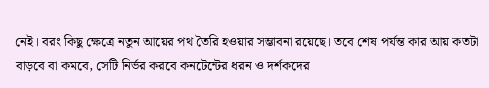নেই। বরং কিছু ক্ষেত্রে নতুন আয়ের পথ তৈরি হওয়ার সম্ভাবনা রয়েছে। তবে শেষ পর্যন্ত কার আয় কতটা বাড়বে বা কমবে, সেটি নির্ভর করবে কনটেন্টের ধরন ও দর্শকদের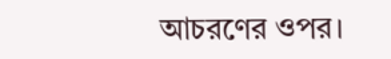আচরণের ওপর।